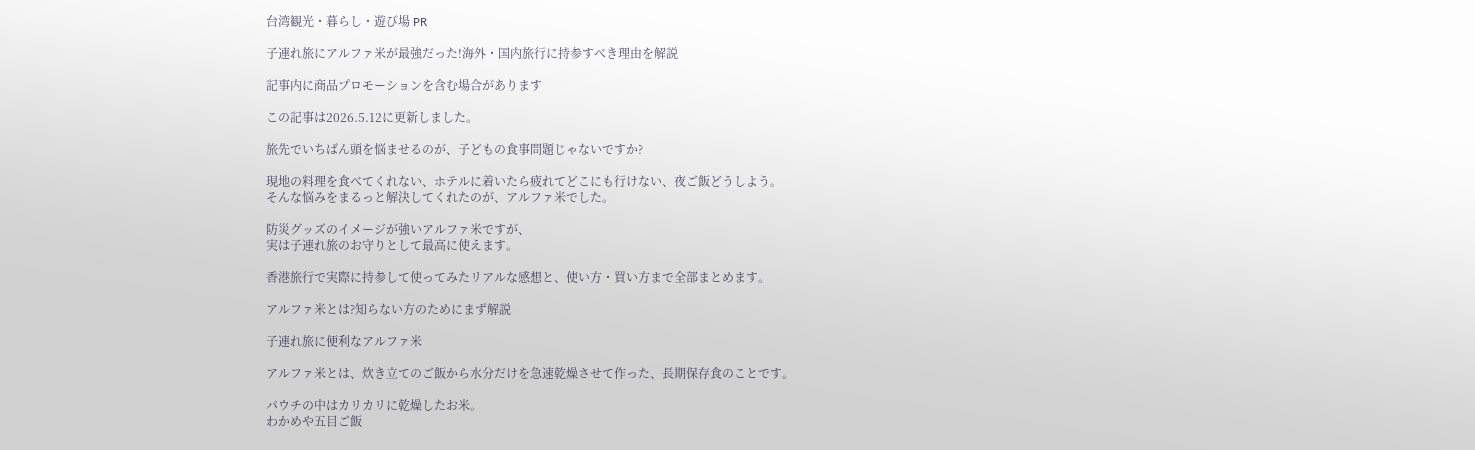台湾観光・暮らし・遊び場 PR

子連れ旅にアルファ米が最強だった!海外・国内旅行に持参すべき理由を解説

記事内に商品プロモーションを含む場合があります

この記事は2026.5.12に更新しました。

旅先でいちばん頭を悩ませるのが、子どもの食事問題じゃないですか?

現地の料理を食べてくれない、ホテルに着いたら疲れてどこにも行けない、夜ご飯どうしよう。
そんな悩みをまるっと解決してくれたのが、アルファ米でした。

防災グッズのイメージが強いアルファ米ですが、
実は子連れ旅のお守りとして最高に使えます。

香港旅行で実際に持参して使ってみたリアルな感想と、使い方・買い方まで全部まとめます。

アルファ米とは?知らない方のためにまず解説

子連れ旅に便利なアルファ米

アルファ米とは、炊き立てのご飯から水分だけを急速乾燥させて作った、長期保存食のことです。

パウチの中はカリカリに乾燥したお米。
わかめや五目ご飯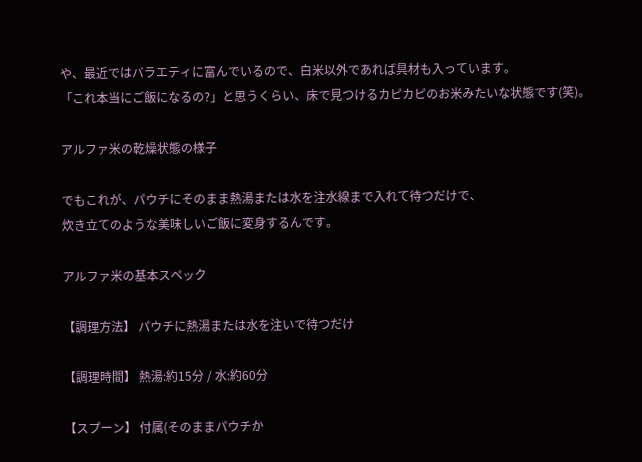や、最近ではバラエティに富んでいるので、白米以外であれば具材も入っています。
「これ本当にご飯になるの?」と思うくらい、床で見つけるカピカピのお米みたいな状態です(笑)。

アルファ米の乾燥状態の様子

でもこれが、パウチにそのまま熱湯または水を注水線まで入れて待つだけで、
炊き立てのような美味しいご飯に変身するんです。

アルファ米の基本スペック

【調理方法】 パウチに熱湯または水を注いで待つだけ

【調理時間】 熱湯:約15分 / 水:約60分

【スプーン】 付属(そのままパウチか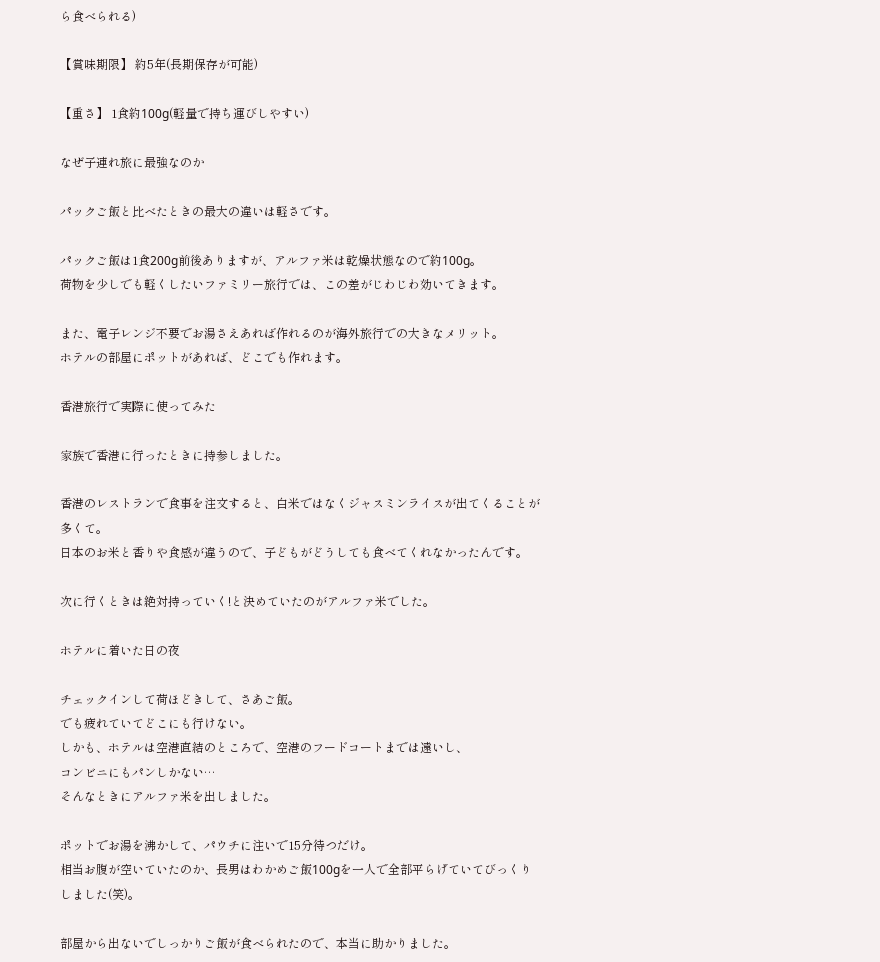ら食べられる)

【賞味期限】 約5年(長期保存が可能)

【重さ】 1食約100g(軽量で持ち運びしやすい)

なぜ子連れ旅に最強なのか

パックご飯と比べたときの最大の違いは軽さです。

パックご飯は1食200g前後ありますが、アルファ米は乾燥状態なので約100g。
荷物を少しでも軽くしたいファミリー旅行では、この差がじわじわ効いてきます。

また、電子レンジ不要でお湯さえあれば作れるのが海外旅行での大きなメリット。
ホテルの部屋にポットがあれば、どこでも作れます。

香港旅行で実際に使ってみた

家族で香港に行ったときに持参しました。

香港のレストランで食事を注文すると、白米ではなくジャスミンライスが出てくることが多くて。
日本のお米と香りや食感が違うので、子どもがどうしても食べてくれなかったんです。

次に行くときは絶対持っていく!と決めていたのがアルファ米でした。

ホテルに着いた日の夜

チェックインして荷ほどきして、さあご飯。
でも疲れていてどこにも行けない。
しかも、ホテルは空港直結のところで、空港のフードコートまでは遠いし、
コンビニにもパンしかない…
そんなときにアルファ米を出しました。

ポットでお湯を沸かして、パウチに注いで15分待つだけ。
相当お腹が空いていたのか、長男はわかめご飯100gを一人で全部平らげていてびっくりしました(笑)。

部屋から出ないでしっかりご飯が食べられたので、本当に助かりました。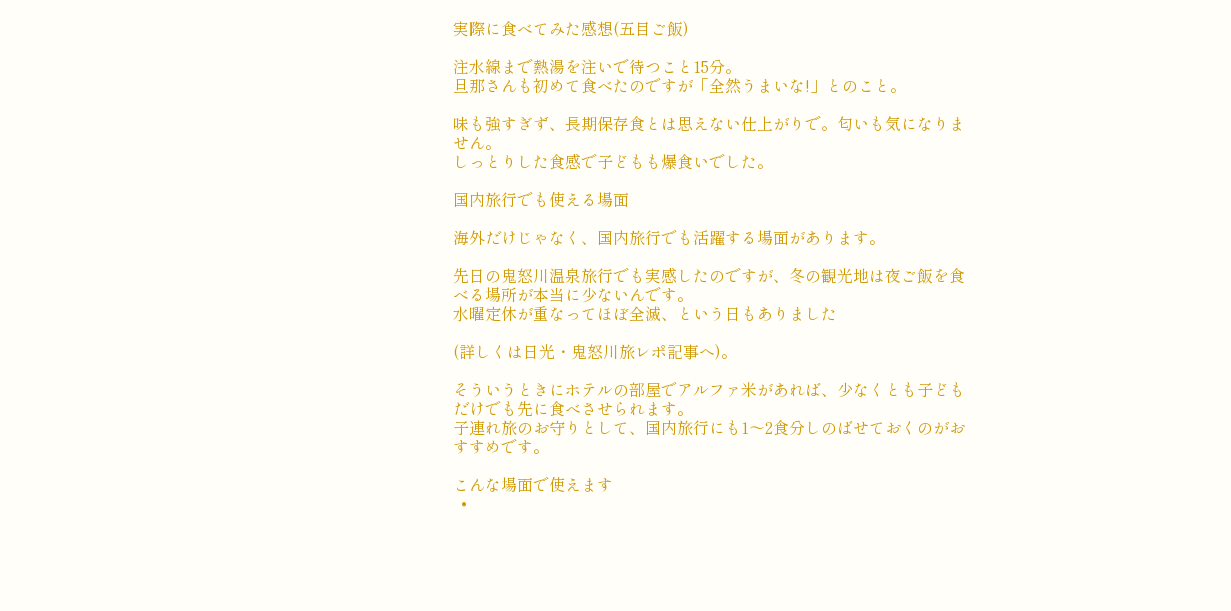実際に食べてみた感想(五目ご飯)

注水線まで熱湯を注いで待つこと15分。
旦那さんも初めて食べたのですが「全然うまいな!」とのこと。

味も強すぎず、長期保存食とは思えない仕上がりで。匂いも気になりません。
しっとりした食感で子どもも爆食いでした。

国内旅行でも使える場面

海外だけじゃなく、国内旅行でも活躍する場面があります。

先日の鬼怒川温泉旅行でも実感したのですが、冬の観光地は夜ご飯を食べる場所が本当に少ないんです。
水曜定休が重なってほぼ全滅、という日もありました

(詳しくは日光・鬼怒川旅レポ記事へ)。

そういうときにホテルの部屋でアルファ米があれば、少なくとも子どもだけでも先に食べさせられます。
子連れ旅のお守りとして、国内旅行にも1〜2食分しのばせておくのがおすすめです。

こんな場面で使えます
  •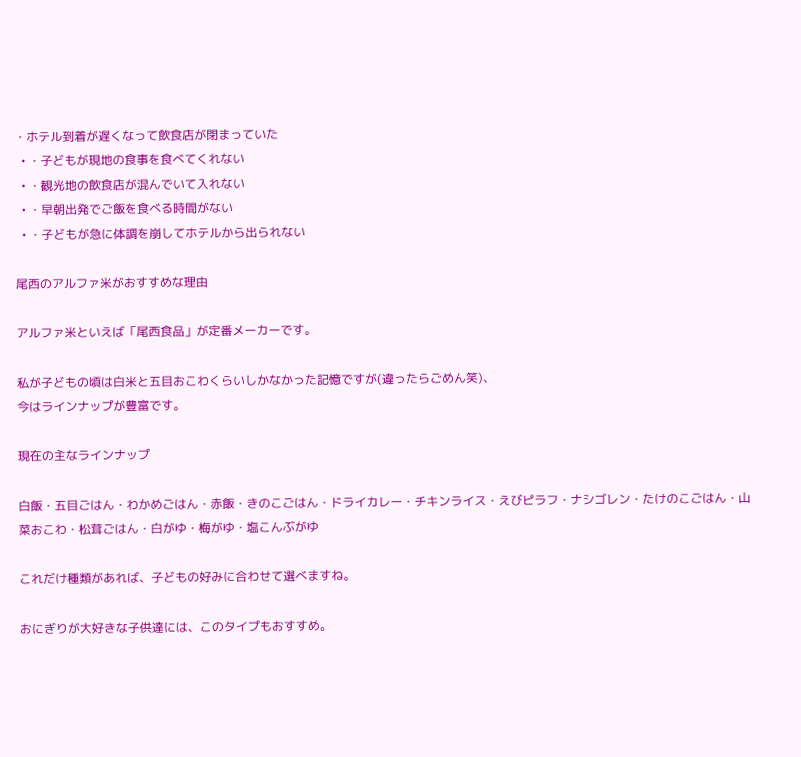・ホテル到着が遅くなって飲食店が閉まっていた
  • ・子どもが現地の食事を食べてくれない
  • ・観光地の飲食店が混んでいて入れない
  • ・早朝出発でご飯を食べる時間がない
  • ・子どもが急に体調を崩してホテルから出られない

尾西のアルファ米がおすすめな理由

アルファ米といえば「尾西食品」が定番メーカーです。

私が子どもの頃は白米と五目おこわくらいしかなかった記憶ですが(違ったらごめん笑)、
今はラインナップが豊富です。

現在の主なラインナップ

白飯・五目ごはん・わかめごはん・赤飯・きのこごはん・ドライカレー・チキンライス・えびピラフ・ナシゴレン・たけのこごはん・山菜おこわ・松茸ごはん・白がゆ・梅がゆ・塩こんぶがゆ

これだけ種類があれば、子どもの好みに合わせて選べますね。

おにぎりが大好きな子供達には、このタイプもおすすめ。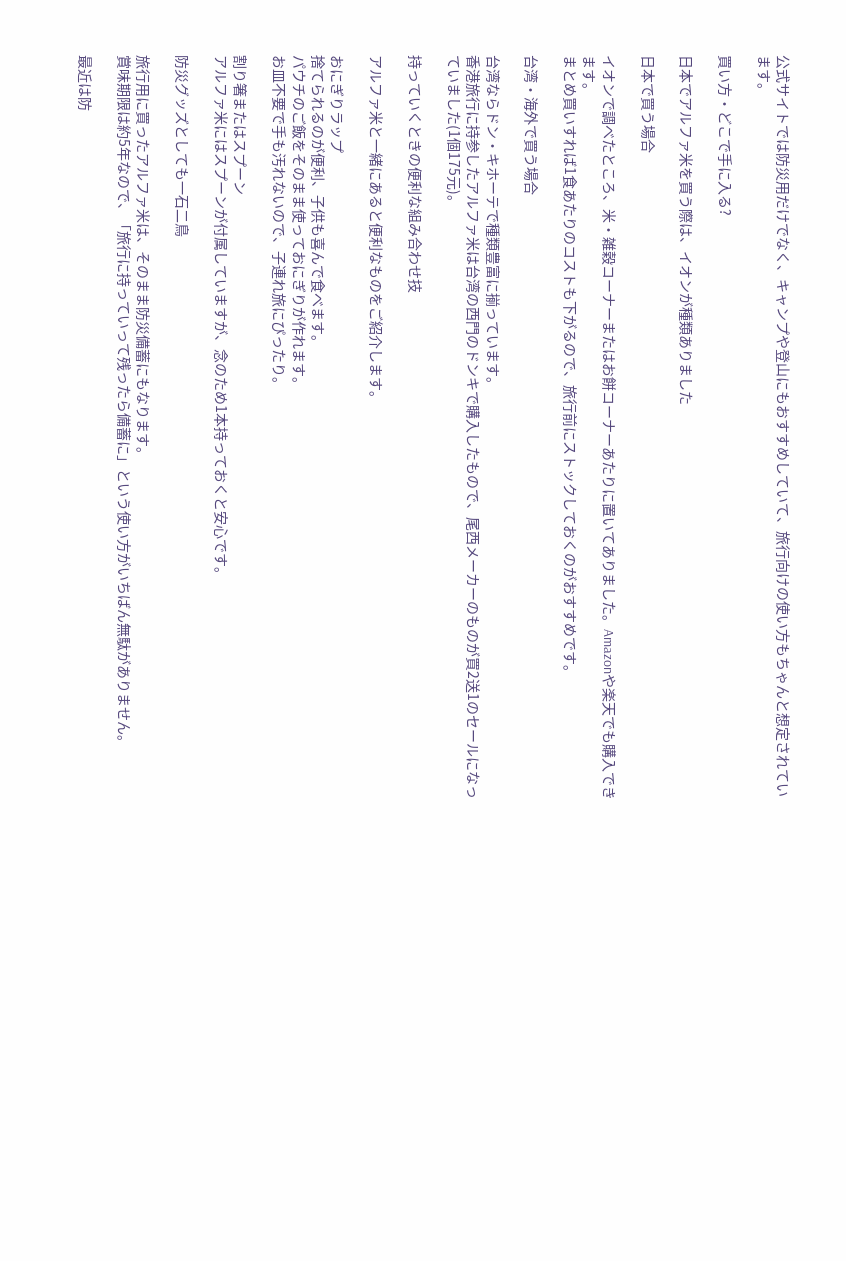公式サイトでは防災用だけでなく、キャンプや登山にもおすすめしていて、旅行向けの使い方もちゃんと想定されています。

買い方・どこで手に入る?

日本でアルファ米を買う際は、イオンが種類ありました

日本で買う場合

イオンで調べたところ、米・雑穀コーナーまたはお餅コーナーあたりに置いてありました。Amazonや楽天でも購入できます。
まとめ買いすれば1食あたりのコストも下がるので、旅行前にストックしておくのがおすすめです。

台湾・海外で買う場合

台湾ならドン・キホーテで種類豊富に揃っています。
香港旅行に持参したアルファ米は台湾の西門のドンキで購入したもので、尾西メーカーのものが買2送1のセールになっていました(1個175元)。

持っていくときの便利な組み合わせ技

アルファ米と一緒にあると便利なものをご紹介します。

おにぎりラップ
捨てられるのが便利、子供も喜んで食べます。
パウチのご飯をそのまま使っておにぎりが作れます。
お皿不要で手も汚れないので、子連れ旅にぴったり。

割り箸またはスプーン
アルファ米にはスプーンが付属していますが、念のため1本持っておくと安心です。

防災グッズとしても一石二鳥

旅行用に買ったアルファ米は、そのまま防災備蓄にもなります。
賞味期限は約5年なので、「旅行に持っていって残ったら備蓄に」という使い方がいちばん無駄がありません。

最近は防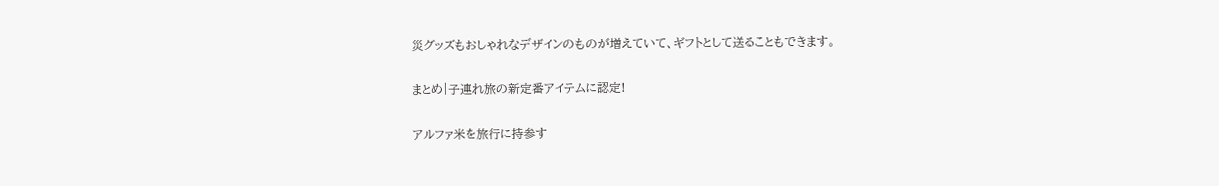災グッズもおしゃれなデザインのものが増えていて、ギフトとして送ることもできます。

まとめ|子連れ旅の新定番アイテムに認定!

アルファ米を旅行に持参す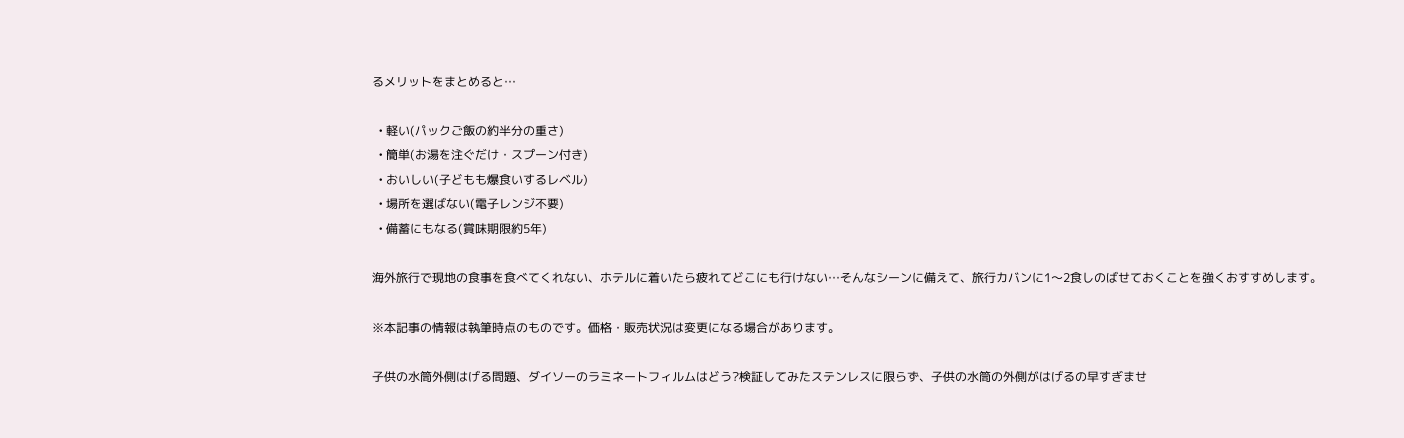るメリットをまとめると…

  • 軽い(パックご飯の約半分の重さ)
  • 簡単(お湯を注ぐだけ・スプーン付き)
  • おいしい(子どもも爆食いするレベル)
  • 場所を選ばない(電子レンジ不要)
  • 備蓄にもなる(賞味期限約5年)

海外旅行で現地の食事を食べてくれない、ホテルに着いたら疲れてどこにも行けない…そんなシーンに備えて、旅行カバンに1〜2食しのばせておくことを強くおすすめします。

※本記事の情報は執筆時点のものです。価格・販売状況は変更になる場合があります。

子供の水筒外側はげる問題、ダイソーのラミネートフィルムはどう?検証してみたステンレスに限らず、子供の水筒の外側がはげるの早すぎませ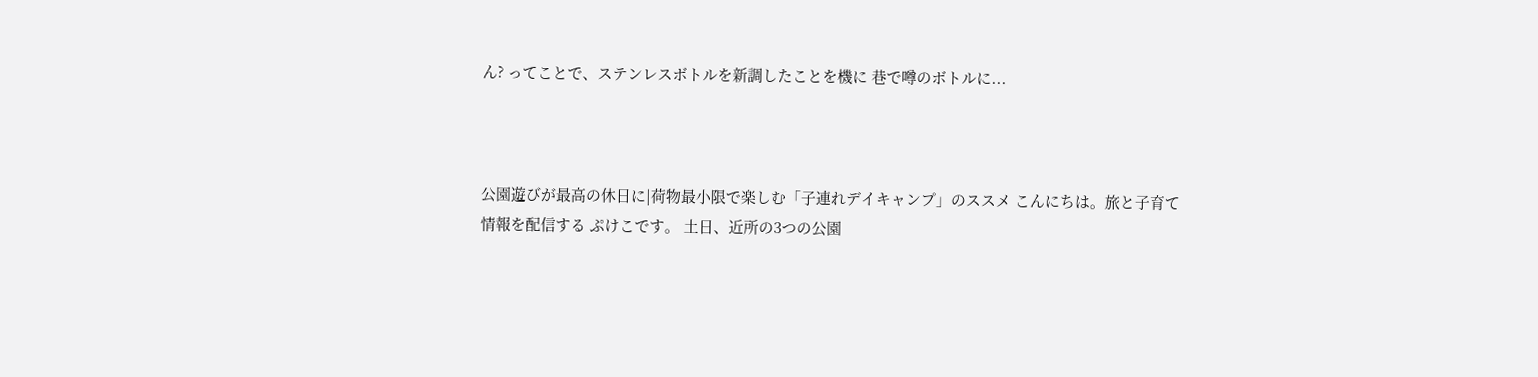ん? ってことで、ステンレスボトルを新調したことを機に 巷で噂のボトルに...



公園遊びが最高の休日に|荷物最小限で楽しむ「子連れデイキャンプ」のススメ こんにちは。旅と子育て情報を配信する ぷけこです。 土日、近所の3つの公園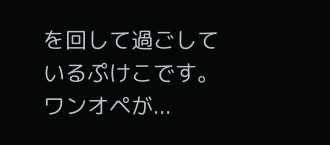を回して過ごしているぷけこです。ワンオペが...